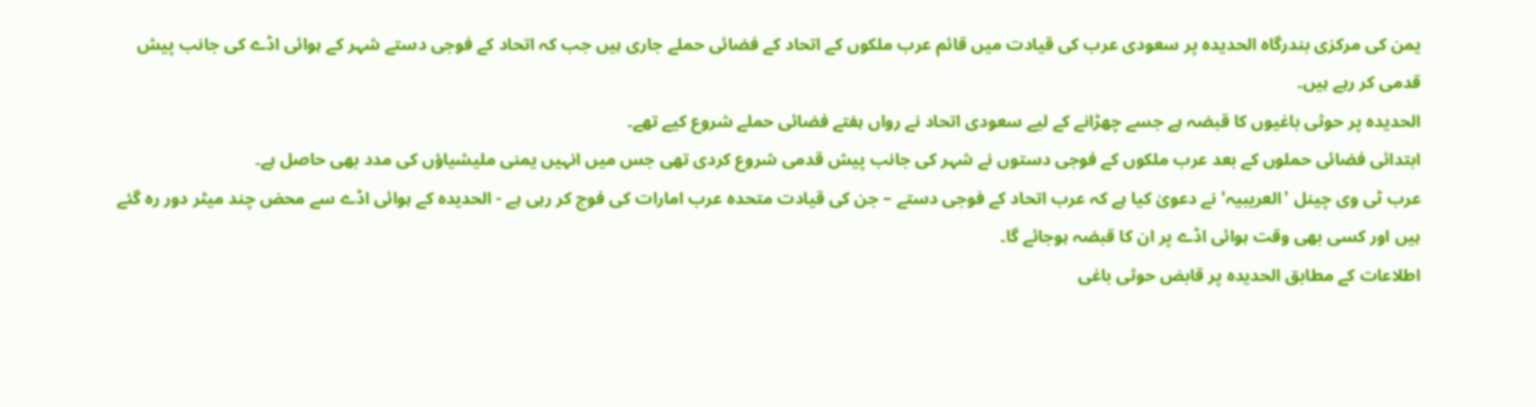یمن کی مرکزی بندرگاہ الحدیدہ پر سعودی عرب کی قیادت میں قائم عرب ملکوں کے اتحاد کے فضائی حملے جاری ہیں جب کہ اتحاد کے فوجی دستے شہر کے ہوائی اڈے کی جانب پیش قدمی کر رہے ہیں۔
الحدیدہ پر حوثی باغیوں کا قبضہ ہے جسے چھڑانے کے لیے سعودی اتحاد نے رواں ہفتے فضائی حملے شروع کیے تھے۔
ابتدائی فضائی حملوں کے بعد عرب ملکوں کے فوجی دستوں نے شہر کی جانب پیش قدمی شروع کردی تھی جس میں انہیں یمنی ملیشیاؤں کی مدد بھی حاصل ہے۔
عرب ٹی وی چینل 'العریبیہ' نے دعویٰ کیا ہے کہ عرب اتحاد کے فوجی دستے – جن کی قیادت متحدہ عرب امارات کی فوج کر رہی ہے - الحدیدہ کے ہوائی اڈے سے محض چند میٹر دور رہ گئے ہیں اور کسی بھی وقت ہوائی اڈے پر ان کا قبضہ ہوجائے گا۔
اطلاعات کے مطابق الحدیدہ پر قابض حوثی باغی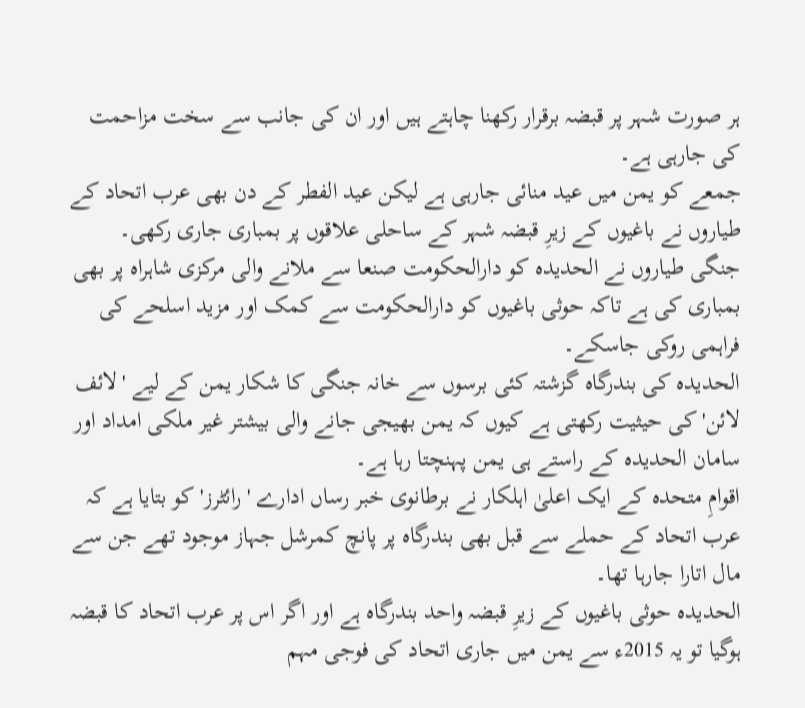ہر صورت شہر پر قبضہ برقرار رکھنا چاہتے ہیں اور ان کی جانب سے سخت مزاحمت کی جارہی ہے۔
جمعے کو یمن میں عید منائی جارہی ہے لیکن عید الفطر کے دن بھی عرب اتحاد کے طیاروں نے باغیوں کے زیرِ قبضہ شہر کے ساحلی علاقوں پر بمباری جاری رکھی۔
جنگی طیاروں نے الحدیدہ کو دارالحکومت صنعا سے ملانے والی مرکزی شاہراہ پر بھی بمباری کی ہے تاکہ حوثی باغیوں کو دارالحکومت سے کمک اور مزید اسلحے کی فراہمی روکی جاسکے۔
الحدیدہ کی بندرگاہ گزشتہ کئی برسوں سے خانہ جنگی کا شکار یمن کے لیے 'لائف لائن' کی حیثیت رکھتی ہے کیوں کہ یمن بھیجی جانے والی بیشتر غیر ملکی امداد اور سامان الحدیدہ کے راستے ہی یمن پہنچتا رہا ہے۔
اقوامِ متحدہ کے ایک اعلیٰ اہلکار نے برطانوی خبر رساں ادارے 'رائٹرز' کو بتایا ہے کہ عرب اتحاد کے حملے سے قبل بھی بندرگاہ پر پانچ کمرشل جہاز موجود تھے جن سے مال اتارا جارہا تھا۔
الحدیدہ حوثی باغیوں کے زیرِ قبضہ واحد بندرگاہ ہے اور اگر اس پر عرب اتحاد کا قبضہ ہوگیا تو یہ 2015ء سے یمن میں جاری اتحاد کی فوجی مہم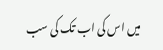میں اس کی اب تک کی سب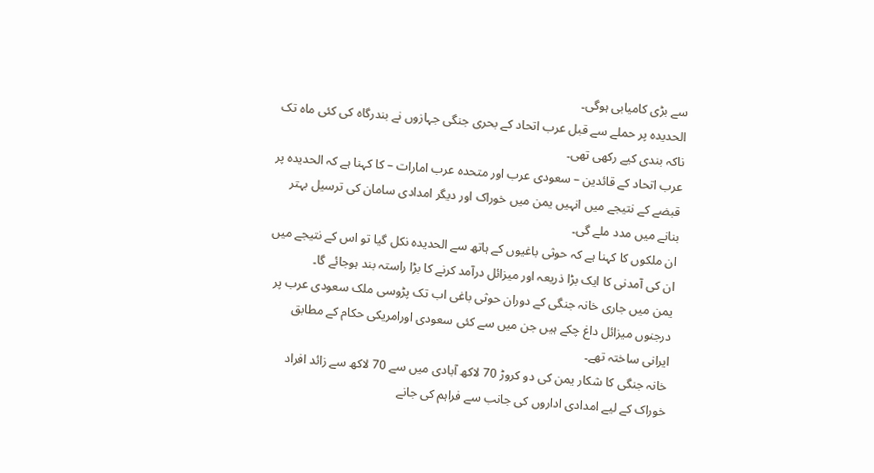سے بڑی کامیابی ہوگی۔
الحدیدہ پر حملے سے قبل عرب اتحاد کے بحری جنگی جہازوں نے بندرگاہ کی کئی ماہ تک ناکہ بندی کیے رکھی تھی۔
عرب اتحاد کے قائدین – سعودی عرب اور متحدہ عرب امارات – کا کہنا ہے کہ الحدیدہ پر قبضے کے نتیجے میں انہیں یمن میں خوراک اور دیگر امدادی سامان کی ترسیل بہتر بنانے میں مدد ملے گی۔
ان ملکوں کا کہنا ہے کہ حوثی باغیوں کے ہاتھ سے الحدیدہ نکل گیا تو اس کے نتیجے میں ان کی آمدنی کا ایک بڑا ذریعہ اور میزائل درآمد کرنے کا بڑا راستہ بند ہوجائے گا۔
یمن میں جاری خانہ جنگی کے دوران حوثی باغی اب تک پڑوسی ملک سعودی عرب پر درجنوں میزائل داغ چکے ہیں جن میں سے کئی سعودی اورامریکی حکام کے مطابق ایرانی ساختہ تھے۔
خانہ جنگی کا شکار یمن کی دو کروڑ 70 لاکھ آبادی میں سے 70 لاکھ سے زائد افراد خوراک کے لیے امدادی اداروں کی جانب سے فراہم کی جانے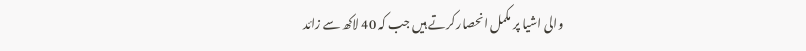والی اشیا پر مکمل انحصار کرتے ہیں جب کہ 40 لاکھ سے زائد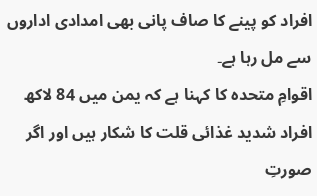افراد کو پینے کا صاف پانی بھی امدادی اداروں سے مل رہا ہے۔
اقوامِ متحدہ کا کہنا ہے کہ یمن میں 84 لاکھ افراد شدید غذائی قلت کا شکار ہیں اور اگر صورتِ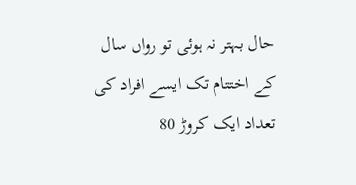حال بہتر نہ ہوئی تو رواں سال کے اختتام تک ایسے افراد کی تعداد ایک کروڑ 80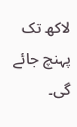لاکھ تک پہنچ جائے گی۔